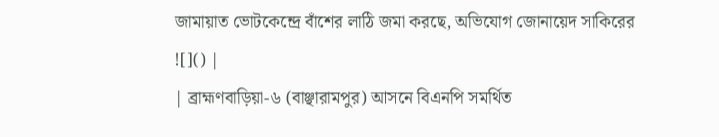জামায়াত ভোটকেন্দ্রে বাঁশের লাঠি জমা করছে, অভিযোগ জোনায়েদ সাকিরের
![]() |
| ব্রাহ্মণবাড়িয়া-৬ (বাঞ্ছারামপুর) আসনে বিএনপি সমর্থিত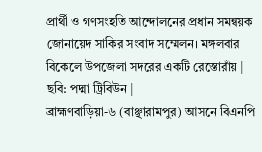প্রার্থী ও গণসংহতি আন্দোলনের প্রধান সমন্বয়ক জোনায়েদ সাকির সংবাদ সম্মেলন। মঙ্গলবার বিকেলে উপজেলা সদরের একটি রেস্তোরাঁয় | ছবি: পদ্মা ট্রিবিউন |
ব্রাহ্মণবাড়িয়া-৬ (বাঞ্ছারামপুর) আসনে বিএনপি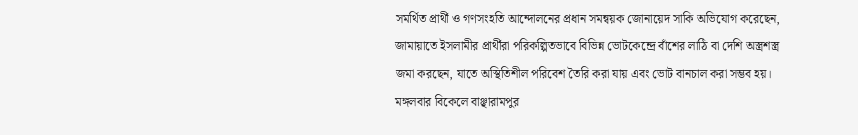সমর্থিত প্রার্থী ও গণসংহতি আন্দোলনের প্রধান সমন্বয়ক জোনায়েদ সাকি অভিযোগ করেছেন, জামায়াতে ইসলামীর প্রার্থীরা পরিকল্পিতভাবে বিভিন্ন ভোটকেন্দ্রে বাঁশের লাঠি বা দেশি অস্ত্রশস্ত্র জমা করছেন, যাতে অস্থিতিশীল পরিবেশ তৈরি করা যায় এবং ভোট বানচাল করা সম্ভব হয়। মঙ্গলবার বিকেলে বাঞ্ছারামপুর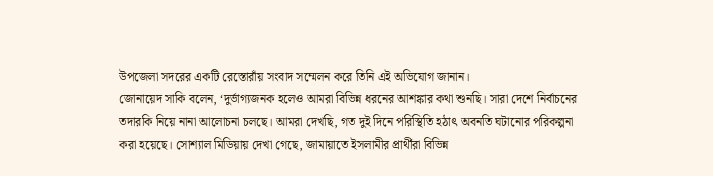উপজেলা সদরের একটি রেস্তোরাঁয় সংবাদ সম্মেলন করে তিনি এই অভিযোগ জানান।
জোনায়েদ সাকি বলেন, ‘দুর্ভাগ্যজনক হলেও আমরা বিভিন্ন ধরনের আশঙ্কার কথা শুনছি। সারা দেশে নির্বাচনের তদারকি নিয়ে নানা আলোচনা চলছে। আমরা দেখছি, গত দুই দিনে পরিস্থিতি হঠাৎ অবনতি ঘটানোর পরিকল্পনা করা হয়েছে। সোশ্যাল মিডিয়ায় দেখা গেছে, জামায়াতে ইসলামীর প্রার্থীরা বিভিন্ন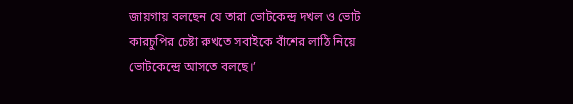জায়গায় বলছেন যে তারা ভোটকেন্দ্র দখল ও ভোট কারচুপির চেষ্টা রুখতে সবাইকে বাঁশের লাঠি নিয়ে ভোটকেন্দ্রে আসতে বলছে।’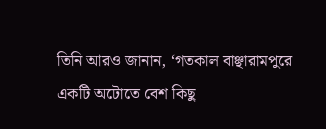তিনি আরও জানান, ‘গতকাল বাঞ্ছারামপুরে একটি অটোতে বেশ কিছু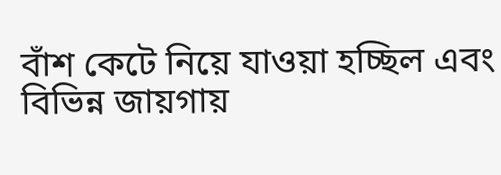বাঁশ কেটে নিয়ে যাওয়া হচ্ছিল এবং বিভিন্ন জায়গায়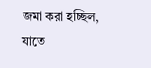জমা করা হচ্ছিল, যাতে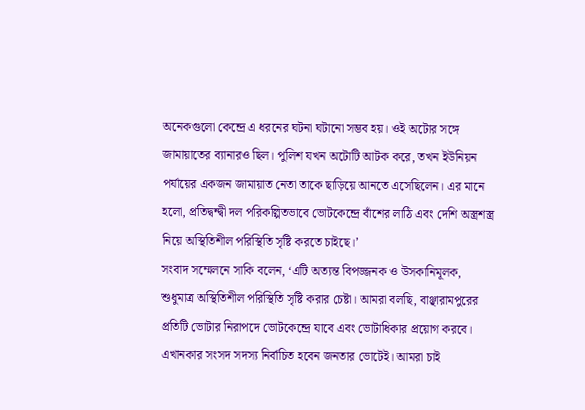অনেকগুলো কেন্দ্রে এ ধরনের ঘটনা ঘটানো সম্ভব হয়। ওই অটোর সঙ্গে জামায়াতের ব্যানারও ছিল। পুলিশ যখন অটোটি আটক করে, তখন ইউনিয়ন পর্যায়ের একজন জামায়াত নেতা তাকে ছাড়িয়ে আনতে এসেছিলেন। এর মানে হলো, প্রতিদ্বন্দ্বী দল পরিকল্পিতভাবে ভোটকেন্দ্রে বাঁশের লাঠি এবং দেশি অস্ত্রশস্ত্র নিয়ে অস্থিতিশীল পরিস্থিতি সৃষ্টি করতে চাইছে।’
সংবাদ সম্মেলনে সাকি বলেন, ‘এটি অত্যন্ত বিপজ্জনক ও উসকানিমূলক, শুধুমাত্র অস্থিতিশীল পরিস্থিতি সৃষ্টি করার চেষ্টা। আমরা বলছি, বাঞ্ছারামপুরের প্রতিটি ভোটার নিরাপদে ভোটকেন্দ্রে যাবে এবং ভোটাধিকার প্রয়োগ করবে। এখানকার সংসদ সদস্য নির্বাচিত হবেন জনতার ভোটেই। আমরা চাই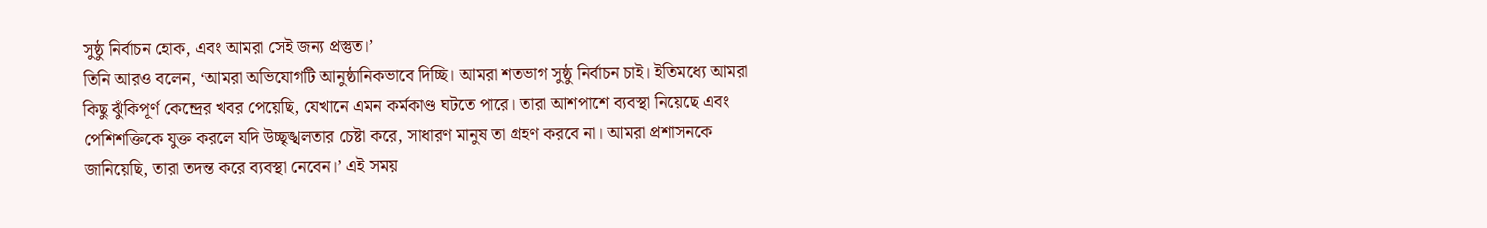সুষ্ঠু নির্বাচন হোক, এবং আমরা সেই জন্য প্রস্তুত।’
তিনি আরও বলেন, ‘আমরা অভিযোগটি আনুষ্ঠানিকভাবে দিচ্ছি। আমরা শতভাগ সুষ্ঠু নির্বাচন চাই। ইতিমধ্যে আমরা কিছু ঝুঁকিপূর্ণ কেন্দ্রের খবর পেয়েছি, যেখানে এমন কর্মকাণ্ড ঘটতে পারে। তারা আশপাশে ব্যবস্থা নিয়েছে এবং পেশিশক্তিকে যুক্ত করলে যদি উচ্ছৃঙ্খলতার চেষ্টা করে, সাধারণ মানুষ তা গ্রহণ করবে না। আমরা প্রশাসনকে জানিয়েছি, তারা তদন্ত করে ব্যবস্থা নেবেন।’ এই সময়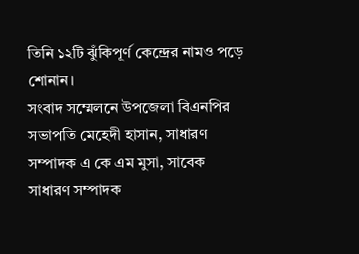তিনি ১২টি ঝুঁকিপূর্ণ কেন্দ্রের নামও পড়ে শোনান।
সংবাদ সম্মেলনে উপজেলা বিএনপির সভাপতি মেহেদী হাসান, সাধারণ সম্পাদক এ কে এম মুসা, সাবেক সাধারণ সম্পাদক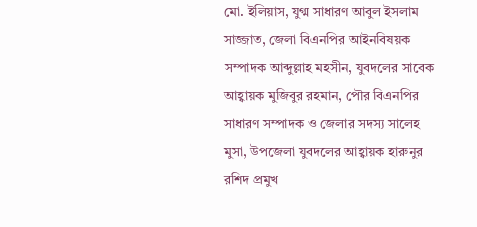মো. ইলিয়াস, যুগ্ম সাধারণ আবুল ইসলাম সাজ্জাত, জেলা বিএনপির আইনবিষয়ক সম্পাদক আব্দুল্লাহ মহসীন, যুবদলের সাবেক আহ্বায়ক মুজিবুর রহমান, পৌর বিএনপির সাধারণ সম্পাদক ও জেলার সদস্য সালেহ মুসা, উপজেলা যুবদলের আহ্বায়ক হারুনুর রশিদ প্রমুখ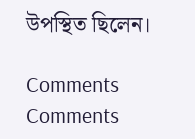উপস্থিত ছিলেন।

Comments
Comments